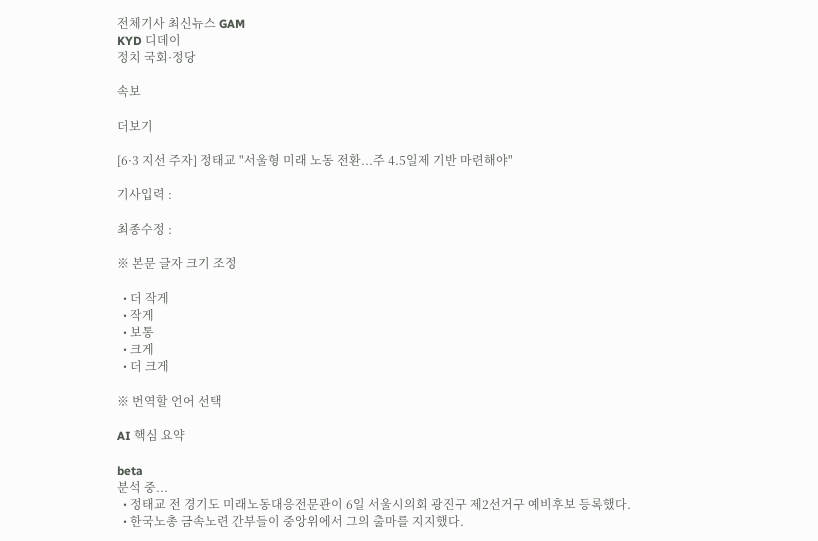전체기사 최신뉴스 GAM
KYD 디데이
정치 국회·정당

속보

더보기

[6·3 지선 주자] 정태교 "서울형 미래 노동 전환...주 4.5일제 기반 마련해야"

기사입력 :

최종수정 :

※ 본문 글자 크기 조정

  • 더 작게
  • 작게
  • 보통
  • 크게
  • 더 크게

※ 번역할 언어 선택

AI 핵심 요약

beta
분석 중...
  • 정태교 전 경기도 미래노동대응전문관이 6일 서울시의회 광진구 제2선거구 예비후보 등록했다.
  • 한국노총 금속노련 간부들이 중앙위에서 그의 출마를 지지했다.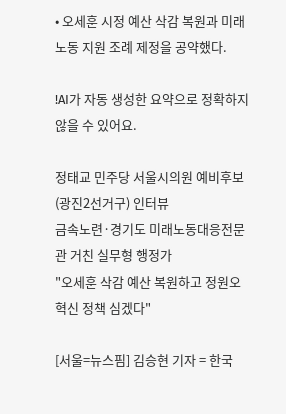• 오세훈 시정 예산 삭감 복원과 미래노동 지원 조례 제정을 공약했다.

!AI가 자동 생성한 요약으로 정확하지 않을 수 있어요.

정태교 민주당 서울시의원 예비후보(광진2선거구) 인터뷰
금속노련·경기도 미래노동대응전문관 거친 실무형 행정가
"오세훈 삭감 예산 복원하고 정원오 혁신 정책 심겠다"

[서울=뉴스핌] 김승현 기자 = 한국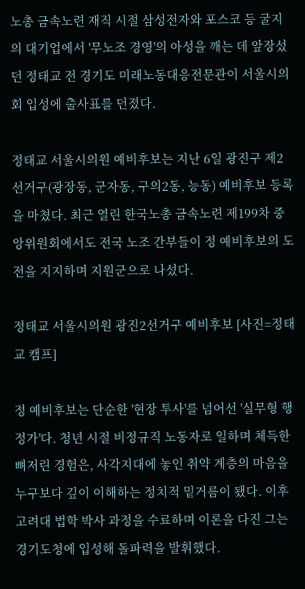노총 금속노련 재직 시절 삼성전자와 포스코 등 굴지의 대기업에서 '무노조 경영'의 아성을 깨는 데 앞장섰던 정태교 전 경기도 미래노동대응전문관이 서울시의회 입성에 출사표를 던졌다.

정태교 서울시의원 예비후보는 지난 6일 광진구 제2선거구(광장동, 군자동, 구의2동, 능동) 예비후보 등록을 마쳤다. 최근 열린 한국노총 금속노련 제199차 중앙위원회에서도 전국 노조 간부들이 정 예비후보의 도전을 지지하며 지원군으로 나섰다.

정태교 서울시의원 광진2선거구 예비후보 [사진=정태교 캠프]

정 예비후보는 단순한 '현장 투사'를 넘어선 '실무형 행정가'다. 청년 시절 비정규직 노동자로 일하며 체득한 뼈저린 경험은, 사각지대에 놓인 취약 계층의 마음을 누구보다 깊이 이해하는 정치적 밑거름이 됐다. 이후 고려대 법학 박사 과정을 수료하며 이론을 다진 그는 경기도청에 입성해 돌파력을 발휘했다.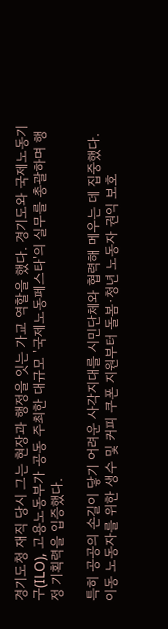경기도청 재직 당시 그는 현장과 행정을 잇는 가교 역할을 했다. 경기도와 국제노동기구(ILO), 고용노동부가 공동 주최한 대규모 '국제노동페스타'의 실무를 총괄하며 행정 기획력을 입증했다.

특히 공공의 손길이 닿기 어려운 사각지대를 시민단체와 협력해 메우는 데 집중했다. 이동 노동자를 위한 생수 및 커피 쿠폰 지원부터 돌봄·청년 노동자 권익 보호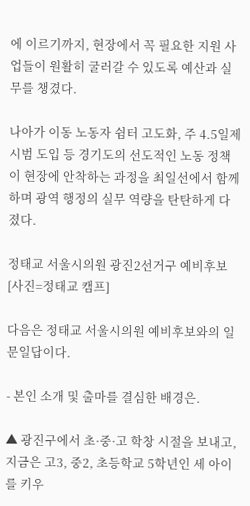에 이르기까지, 현장에서 꼭 필요한 지원 사업들이 원활히 굴러갈 수 있도록 예산과 실무를 챙겼다.

나아가 이동 노동자 쉼터 고도화, 주 4.5일제 시범 도입 등 경기도의 선도적인 노동 정책이 현장에 안착하는 과정을 최일선에서 함께하며 광역 행정의 실무 역량을 탄탄하게 다졌다.

정태교 서울시의원 광진2선거구 예비후보 [사진=정태교 캠프]

다음은 정태교 서울시의원 예비후보와의 일문일답이다.

- 본인 소개 및 출마를 결심한 배경은.

▲ 광진구에서 초·중·고 학창 시절을 보내고, 지금은 고3, 중2, 초등학교 5학년인 세 아이를 키우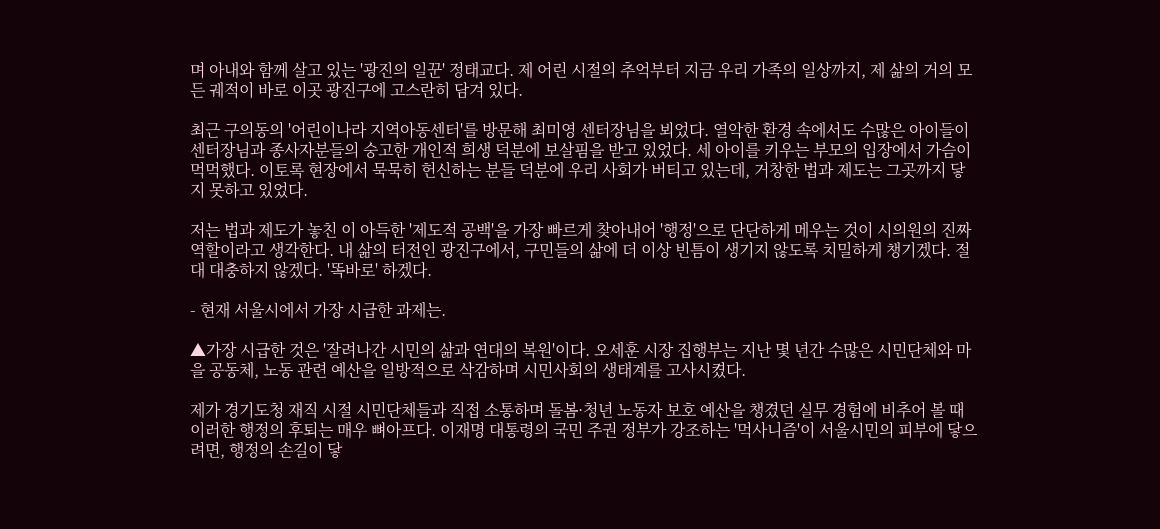며 아내와 함께 살고 있는 '광진의 일꾼' 정태교다. 제 어린 시절의 추억부터 지금 우리 가족의 일상까지, 제 삶의 거의 모든 궤적이 바로 이곳 광진구에 고스란히 담겨 있다.

최근 구의동의 '어린이나라 지역아동센터'를 방문해 최미영 센터장님을 뵈었다. 열악한 환경 속에서도 수많은 아이들이 센터장님과 종사자분들의 숭고한 개인적 희생 덕분에 보살핌을 받고 있었다. 세 아이를 키우는 부모의 입장에서 가슴이 먹먹했다. 이토록 현장에서 묵묵히 헌신하는 분들 덕분에 우리 사회가 버티고 있는데, 거창한 법과 제도는 그곳까지 닿지 못하고 있었다.

저는 법과 제도가 놓친 이 아득한 '제도적 공백'을 가장 빠르게 찾아내어 '행정'으로 단단하게 메우는 것이 시의원의 진짜 역할이라고 생각한다. 내 삶의 터전인 광진구에서, 구민들의 삶에 더 이상 빈틈이 생기지 않도록 치밀하게 챙기겠다. 절대 대충하지 않겠다. '똑바로' 하겠다.

- 현재 서울시에서 가장 시급한 과제는.

▲가장 시급한 것은 '잘려나간 시민의 삶과 연대의 복원'이다. 오세훈 시장 집행부는 지난 몇 년간 수많은 시민단체와 마을 공동체, 노동 관련 예산을 일방적으로 삭감하며 시민사회의 생태계를 고사시켰다.

제가 경기도청 재직 시절 시민단체들과 직접 소통하며 돌봄·청년 노동자 보호 예산을 챙겼던 실무 경험에 비추어 볼 때 이러한 행정의 후퇴는 매우 뼈아프다. 이재명 대통령의 국민 주권 정부가 강조하는 '먹사니즘'이 서울시민의 피부에 닿으려면, 행정의 손길이 닿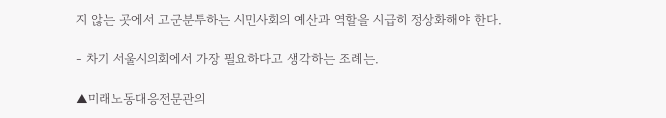지 않는 곳에서 고군분투하는 시민사회의 예산과 역할을 시급히 정상화해야 한다.

- 차기 서울시의회에서 가장 필요하다고 생각하는 조례는.

▲미래노동대응전문관의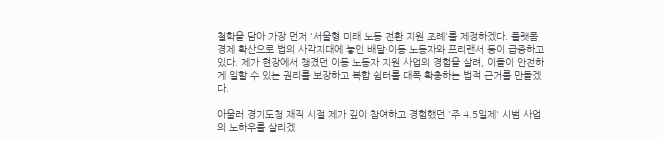철학을 담아 가장 먼저 '서울형 미래 노동 전환 지원 조례'를 제정하겠다. 플랫폼 경제 확산으로 법의 사각지대에 놓인 배달·이동 노동자와 프리랜서 등이 급증하고 있다. 제가 현장에서 챙겼던 이동 노동자 지원 사업의 경험을 살려, 이들이 안전하게 일할 수 있는 권리를 보장하고 복합 쉼터를 대폭 확충하는 법적 근거를 만들겠다.

아울러 경기도청 재직 시절 제가 깊이 참여하고 경험했던 '주 4.5일제' 시범 사업의 노하우를 살리겠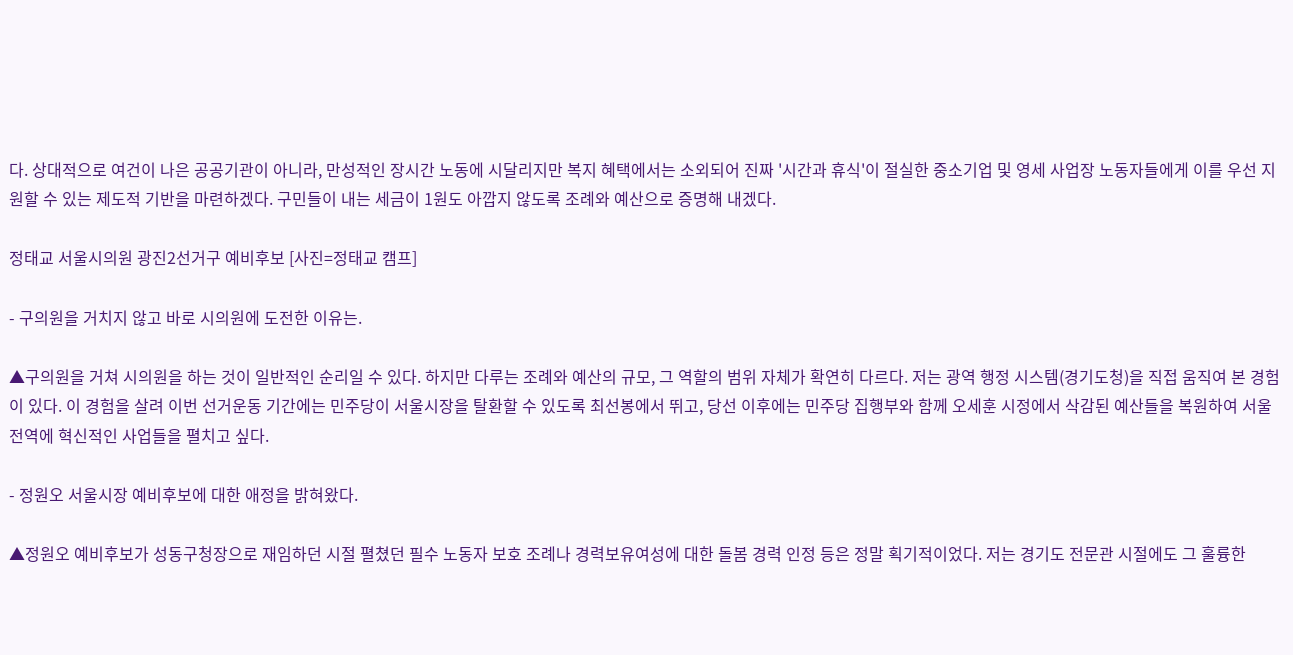다. 상대적으로 여건이 나은 공공기관이 아니라, 만성적인 장시간 노동에 시달리지만 복지 혜택에서는 소외되어 진짜 '시간과 휴식'이 절실한 중소기업 및 영세 사업장 노동자들에게 이를 우선 지원할 수 있는 제도적 기반을 마련하겠다. 구민들이 내는 세금이 1원도 아깝지 않도록 조례와 예산으로 증명해 내겠다.

정태교 서울시의원 광진2선거구 예비후보 [사진=정태교 캠프]

- 구의원을 거치지 않고 바로 시의원에 도전한 이유는.

▲구의원을 거쳐 시의원을 하는 것이 일반적인 순리일 수 있다. 하지만 다루는 조례와 예산의 규모, 그 역할의 범위 자체가 확연히 다르다. 저는 광역 행정 시스템(경기도청)을 직접 움직여 본 경험이 있다. 이 경험을 살려 이번 선거운동 기간에는 민주당이 서울시장을 탈환할 수 있도록 최선봉에서 뛰고, 당선 이후에는 민주당 집행부와 함께 오세훈 시정에서 삭감된 예산들을 복원하여 서울 전역에 혁신적인 사업들을 펼치고 싶다.

- 정원오 서울시장 예비후보에 대한 애정을 밝혀왔다.

▲정원오 예비후보가 성동구청장으로 재임하던 시절 펼쳤던 필수 노동자 보호 조례나 경력보유여성에 대한 돌봄 경력 인정 등은 정말 획기적이었다. 저는 경기도 전문관 시절에도 그 훌륭한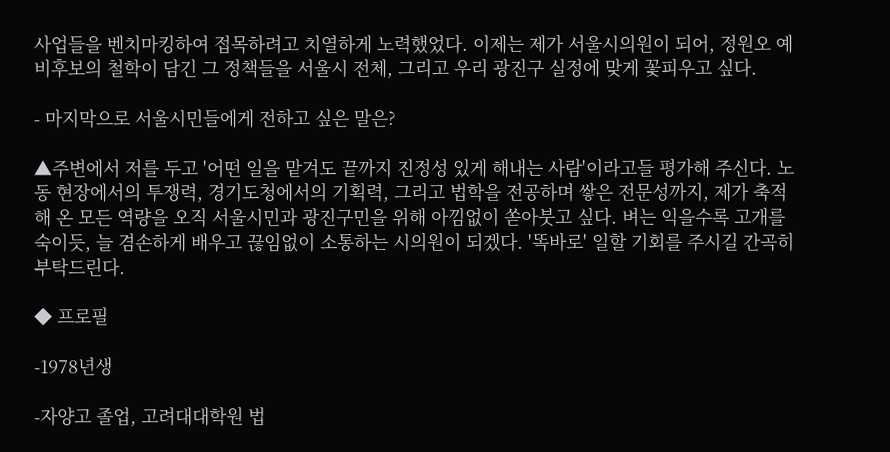사업들을 벤치마킹하여 접목하려고 치열하게 노력했었다. 이제는 제가 서울시의원이 되어, 정원오 예비후보의 철학이 담긴 그 정책들을 서울시 전체, 그리고 우리 광진구 실정에 맞게 꽃피우고 싶다.

- 마지막으로 서울시민들에게 전하고 싶은 말은?

▲주변에서 저를 두고 '어떤 일을 맡겨도 끝까지 진정성 있게 해내는 사람'이라고들 평가해 주신다. 노동 현장에서의 투쟁력, 경기도청에서의 기획력, 그리고 법학을 전공하며 쌓은 전문성까지, 제가 축적해 온 모든 역량을 오직 서울시민과 광진구민을 위해 아낌없이 쏟아붓고 싶다. 벼는 익을수록 고개를 숙이듯, 늘 겸손하게 배우고 끊임없이 소통하는 시의원이 되겠다. '똑바로' 일할 기회를 주시길 간곡히 부탁드린다.

◆ 프로필

-1978년생

-자양고 졸업, 고려대대학원 법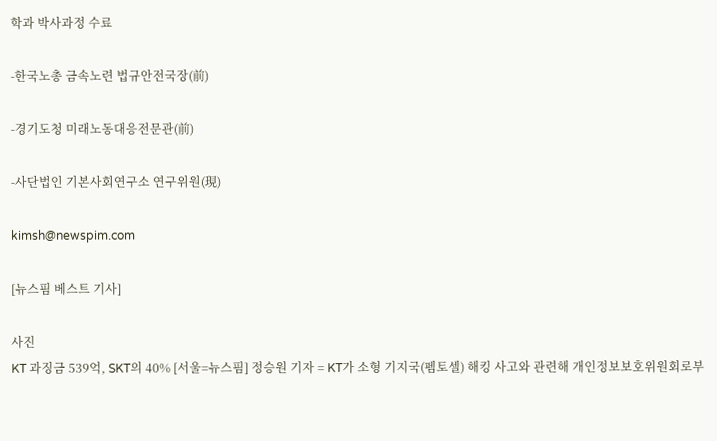학과 박사과정 수료

-한국노총 금속노련 법규안전국장(前)

-경기도청 미래노동대응전문관(前)

-사단법인 기본사회연구소 연구위원(現)

kimsh@newspim.com

[뉴스핌 베스트 기사]

사진
KT 과징금 539억, SKT의 40% [서울=뉴스핌] 정승원 기자 = KT가 소형 기지국(펨토셀) 해킹 사고와 관련해 개인정보보호위원회로부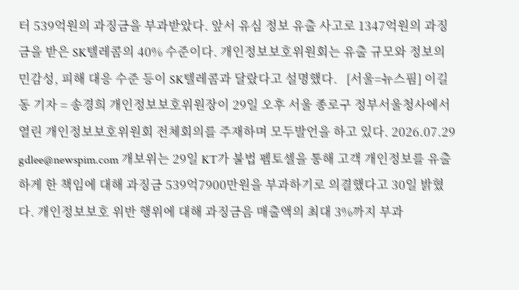터 539억원의 과징금을 부과받았다. 앞서 유심 정보 유출 사고로 1347억원의 과징금을 받은 SK텔레콤의 40% 수준이다. 개인정보보호위원회는 유출 규모와 정보의 민감성, 피해 대응 수준 등이 SK텔레콤과 달랐다고 설명했다.   [서울=뉴스핌] 이길동 기자 = 송경희 개인정보보호위원장이 29일 오후 서울 종로구 정부서울청사에서 열린 개인정보보호위원회 전체회의를 주재하며 모두발언을 하고 있다. 2026.07.29 gdlee@newspim.com 개보위는 29일 KT가 불법 펨토셀을 통해 고객 개인정보를 유출하게 한 책임에 대해 과징금 539억7900만원을 부과하기로 의결했다고 30일 밝혔다. 개인정보보호 위반 행위에 대해 과징금음 매출액의 최대 3%까지 부과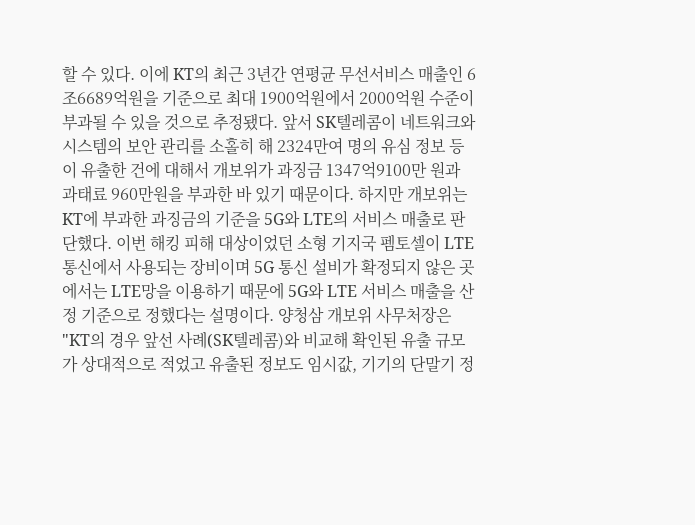할 수 있다. 이에 KT의 최근 3년간 연평균 무선서비스 매출인 6조6689억원을 기준으로 최대 1900억원에서 2000억원 수준이 부과될 수 있을 것으로 추정됐다. 앞서 SK텔레콤이 네트워크와 시스템의 보안 관리를 소홀히 해 2324만여 명의 유심 정보 등이 유출한 건에 대해서 개보위가 과징금 1347억9100만 원과 과태료 960만원을 부과한 바 있기 때문이다. 하지만 개보위는 KT에 부과한 과징금의 기준을 5G와 LTE의 서비스 매출로 판단했다. 이번 해킹 피해 대상이었던 소형 기지국 펨토셀이 LTE 통신에서 사용되는 장비이며 5G 통신 설비가 확정되지 않은 곳에서는 LTE망을 이용하기 때문에 5G와 LTE 서비스 매출을 산정 기준으로 정했다는 설명이다. 양청삼 개보위 사무처장은 "KT의 경우 앞선 사례(SK텔레콤)와 비교해 확인된 유출 규모가 상대적으로 적었고 유출된 정보도 임시값, 기기의 단말기 정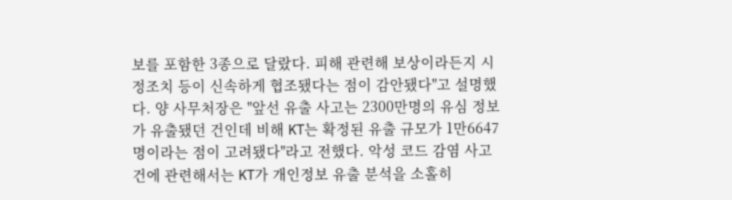보를 포함한 3종으로 달랐다. 피해 관련해 보상이라든지 시정조치 등이 신속하게 협조됐다는 점이 감안됐다"고 설명했다. 양 사무처장은 "앞선 유출 사고는 2300만명의 유심 정보가 유출됐던 건인데 비해 KT는 확정된 유출 규모가 1만6647명이라는 점이 고려됐다"라고 전했다. 악성 코드 감염 사고 건에 관련해서는 KT가 개인정보 유출 분석을 소홀히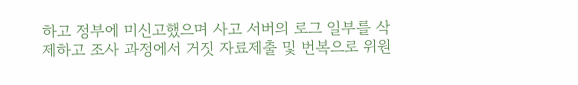하고 정부에 미신고했으며 사고 서버의 로그 일부를 삭제하고 조사 과정에서 거짓 자료제출 및 번복으로 위원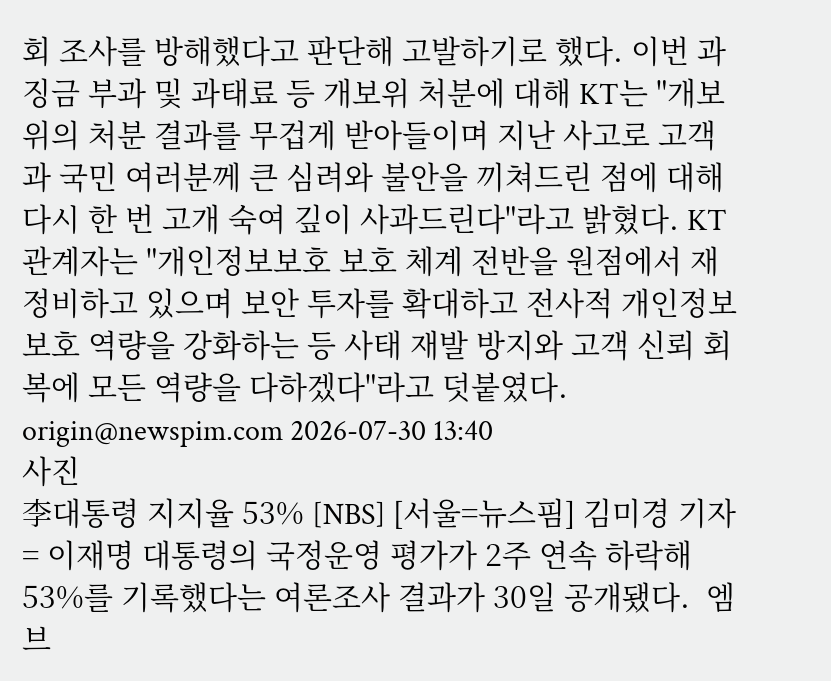회 조사를 방해했다고 판단해 고발하기로 했다. 이번 과징금 부과 및 과태료 등 개보위 처분에 대해 KT는 "개보위의 처분 결과를 무겁게 받아들이며 지난 사고로 고객과 국민 여러분께 큰 심려와 불안을 끼쳐드린 점에 대해 다시 한 번 고개 숙여 깊이 사과드린다"라고 밝혔다. KT 관계자는 "개인정보보호 보호 체계 전반을 원점에서 재정비하고 있으며 보안 투자를 확대하고 전사적 개인정보보호 역량을 강화하는 등 사태 재발 방지와 고객 신뢰 회복에 모든 역량을 다하겠다"라고 덧붙였다.  origin@newspim.com 2026-07-30 13:40
사진
李대통령 지지율 53% [NBS] [서울=뉴스핌] 김미경 기자 = 이재명 대통령의 국정운영 평가가 2주 연속 하락해 53%를 기록했다는 여론조사 결과가 30일 공개됐다.  엠브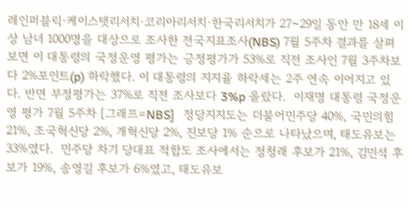레인퍼블릭·케이스탯리서치·코리아리서치·한국리서치가 27~29일 동안 만 18세 이상 남녀 1000명을 대상으로 조사한 전국지표조사(NBS) 7월 5주차 결과를 살펴보면 이 대통령의 국정운영 평가는 긍정평가가 53%로 직전 조사인 7월 3주차보다 2%포인트(p) 하락했다. 이 대통령의 지지율 하락세는 2주 연속 이어지고 있다. 반면 부정평가는 37%로 직전 조사보다 3%p 올랐다.  이재명 대통령 국정운영 평가 7월 5주차 [그래프=NBS]   정당지지도는 더불어민주당 40%, 국민의힘 21%, 조국혁신당 2%, 개혁신당 2%, 진보당 1% 순으로 나타났으며, 태도유보는 33%였다.  민주당 차기 당대표 적합도 조사에서는 정청래 후보가 21%, 김민석 후보가 19%, 송영길 후보가 6%였고, 태도유보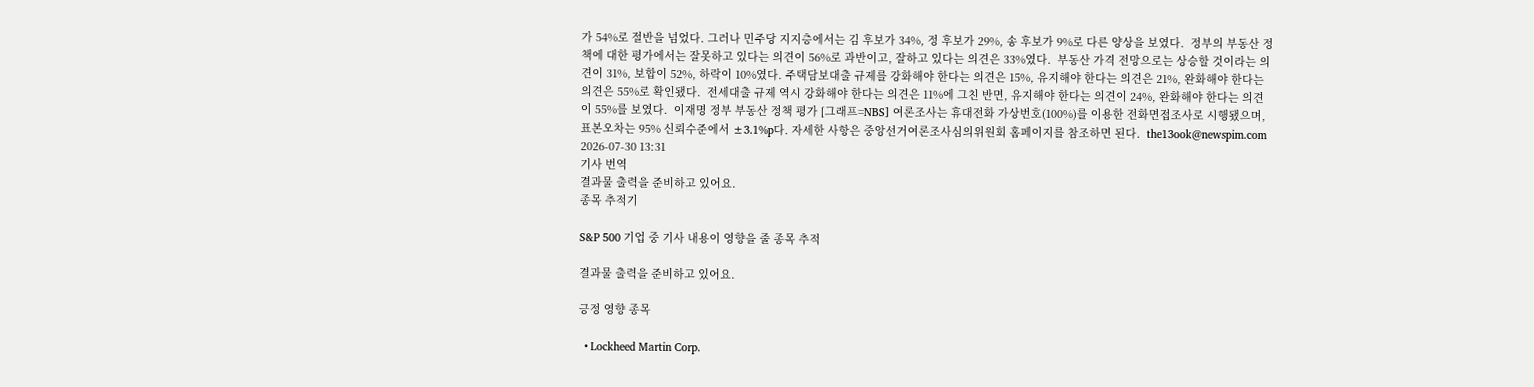가 54%로 절반을 넘었다. 그러나 민주당 지지층에서는 김 후보가 34%, 정 후보가 29%, 송 후보가 9%로 다른 양상을 보였다.  정부의 부동산 정책에 대한 평가에서는 잘못하고 있다는 의견이 56%로 과반이고, 잘하고 있다는 의견은 33%였다.  부동산 가격 전망으로는 상승할 것이라는 의견이 31%, 보합이 52%, 하락이 10%였다. 주택담보대출 규제를 강화해야 한다는 의견은 15%, 유지해야 한다는 의견은 21%, 완화해야 한다는 의견은 55%로 확인됐다.  전세대출 규제 역시 강화해야 한다는 의견은 11%에 그친 반면, 유지해야 한다는 의견이 24%, 완화해야 한다는 의견이 55%를 보였다.  이재명 정부 부동산 정책 평가 [그래프=NBS] 여론조사는 휴대전화 가상번호(100%)를 이용한 전화면접조사로 시행됐으며, 표본오차는 95% 신뢰수준에서 ±3.1%p다. 자세한 사항은 중앙선거여론조사심의위원회 홈페이지를 참조하면 된다.  the13ook@newspim.com 2026-07-30 13:31
기사 번역
결과물 출력을 준비하고 있어요.
종목 추적기

S&P 500 기업 중 기사 내용이 영향을 줄 종목 추적

결과물 출력을 준비하고 있어요.

긍정 영향 종목

  • Lockheed Martin Corp.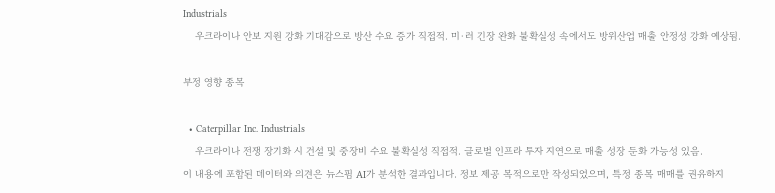Industrials
    우크라이나 안보 지원 강화 기대감으로 방산 수요 증가 직접적. 미·러 긴장 완화 불확실성 속에서도 방위산업 매출 안정성 강화 예상됨.

부정 영향 종목

  • Caterpillar Inc. Industrials
    우크라이나 전쟁 장기화 시 건설 및 중장비 수요 불확실성 직접적. 글로벌 인프라 투자 지연으로 매출 성장 둔화 가능성 있음.
이 내용에 포함된 데이터와 의견은 뉴스핌 AI가 분석한 결과입니다. 정보 제공 목적으로만 작성되었으며, 특정 종목 매매를 권유하지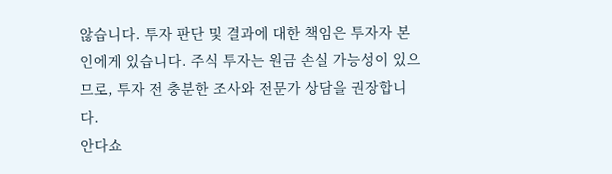않습니다. 투자 판단 및 결과에 대한 책임은 투자자 본인에게 있습니다. 주식 투자는 원금 손실 가능성이 있으므로, 투자 전 충분한 조사와 전문가 상담을 권장합니다.
안다쇼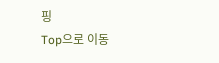핑
Top으로 이동